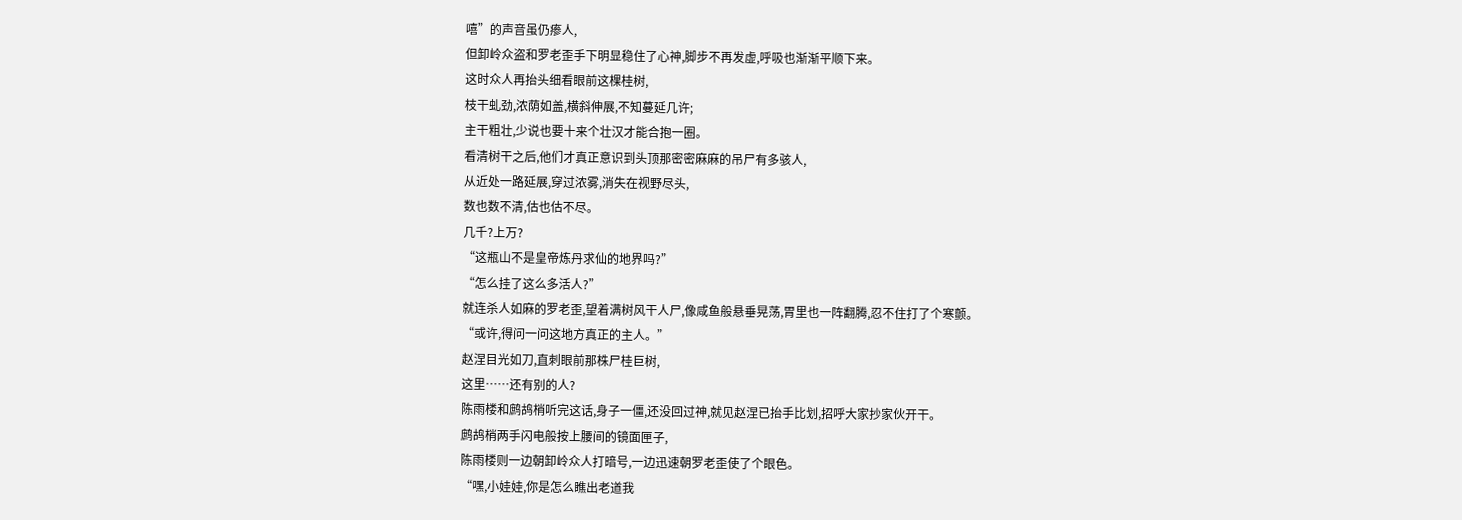嘻”的声音虽仍瘆人,
但卸岭众盗和罗老歪手下明显稳住了心神,脚步不再发虚,呼吸也渐渐平顺下来。
这时众人再抬头细看眼前这棵桂树,
枝干虬劲,浓荫如盖,横斜伸展,不知蔓延几许;
主干粗壮,少说也要十来个壮汉才能合抱一圈。
看清树干之后,他们才真正意识到头顶那密密麻麻的吊尸有多骇人,
从近处一路延展,穿过浓雾,消失在视野尽头,
数也数不清,估也估不尽。
几千?上万?
“这瓶山不是皇帝炼丹求仙的地界吗?”
“怎么挂了这么多活人?”
就连杀人如麻的罗老歪,望着满树风干人尸,像咸鱼般悬垂晃荡,胃里也一阵翻腾,忍不住打了个寒颤。
“或许,得问一问这地方真正的主人。”
赵涅目光如刀,直刺眼前那株尸桂巨树,
这里……还有别的人?
陈雨楼和鹧鸪梢听完这话,身子一僵,还没回过神,就见赵涅已抬手比划,招呼大家抄家伙开干。
鹧鸪梢两手闪电般按上腰间的镜面匣子,
陈雨楼则一边朝卸岭众人打暗号,一边迅速朝罗老歪使了个眼色。
“嘿,小娃娃,你是怎么瞧出老道我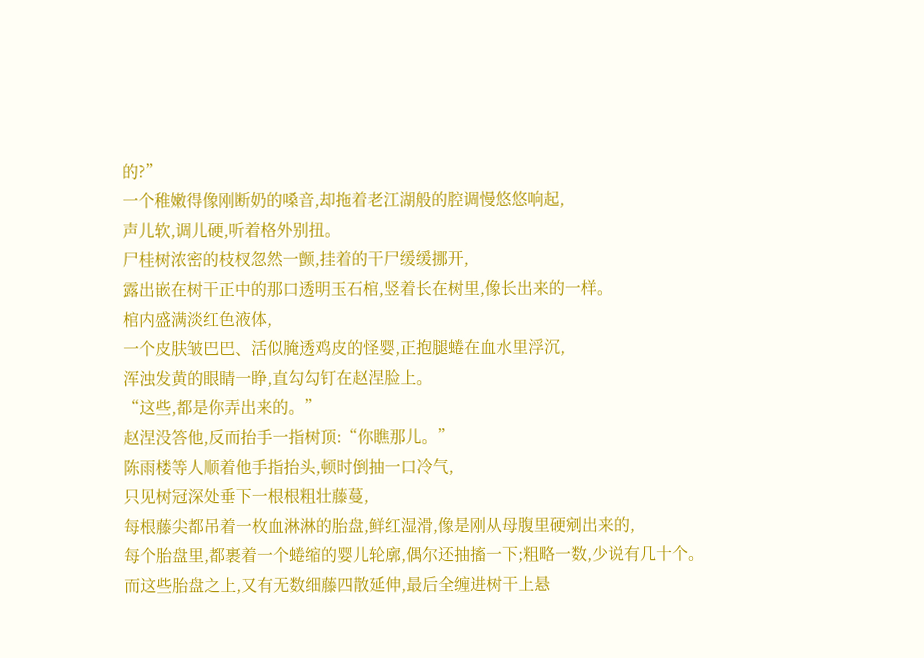的?”
一个稚嫩得像刚断奶的嗓音,却拖着老江湖般的腔调慢悠悠响起,
声儿软,调儿硬,听着格外别扭。
尸桂树浓密的枝杈忽然一颤,挂着的干尸缓缓挪开,
露出嵌在树干正中的那口透明玉石棺,竖着长在树里,像长出来的一样。
棺内盛满淡红色液体,
一个皮肤皱巴巴、活似腌透鸡皮的怪婴,正抱腿蜷在血水里浮沉,
浑浊发黄的眼睛一睁,直勾勾钉在赵涅脸上。
“这些,都是你弄出来的。”
赵涅没答他,反而抬手一指树顶:“你瞧那儿。”
陈雨楼等人顺着他手指抬头,顿时倒抽一口冷气,
只见树冠深处垂下一根根粗壮藤蔓,
每根藤尖都吊着一枚血淋淋的胎盘,鲜红湿滑,像是刚从母腹里硬剜出来的,
每个胎盘里,都裹着一个蜷缩的婴儿轮廓,偶尔还抽搐一下;粗略一数,少说有几十个。
而这些胎盘之上,又有无数细藤四散延伸,最后全缠进树干上悬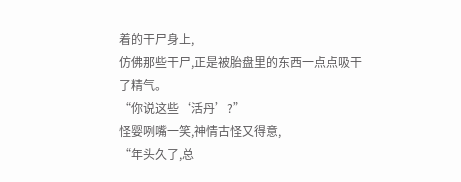着的干尸身上,
仿佛那些干尸,正是被胎盘里的东西一点点吸干了精气。
“你说这些‘活丹’?”
怪婴咧嘴一笑,神情古怪又得意,
“年头久了,总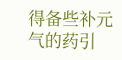得备些补元气的药引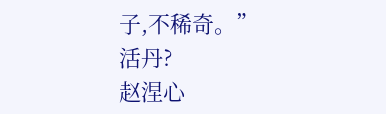子,不稀奇。”
活丹?
赵涅心